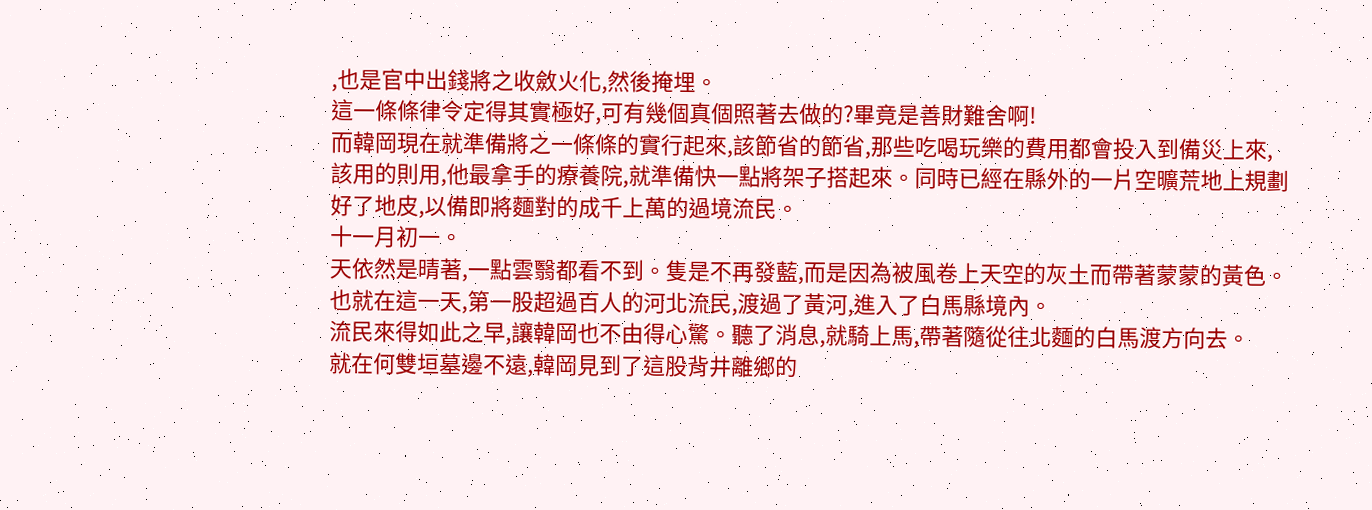,也是官中出錢將之收斂火化,然後掩埋。
這一條條律令定得其實極好,可有幾個真個照著去做的?畢竟是善財難舍啊!
而韓岡現在就準備將之一條條的實行起來,該節省的節省,那些吃喝玩樂的費用都會投入到備災上來,該用的則用,他最拿手的療養院,就準備快一點將架子搭起來。同時已經在縣外的一片空曠荒地上規劃好了地皮,以備即將麵對的成千上萬的過境流民。
十一月初一。
天依然是晴著,一點雲翳都看不到。隻是不再發藍,而是因為被風卷上天空的灰土而帶著蒙蒙的黃色。
也就在這一天,第一股超過百人的河北流民,渡過了黃河,進入了白馬縣境內。
流民來得如此之早,讓韓岡也不由得心驚。聽了消息,就騎上馬,帶著隨從往北麵的白馬渡方向去。
就在何雙垣墓邊不遠,韓岡見到了這股背井離鄉的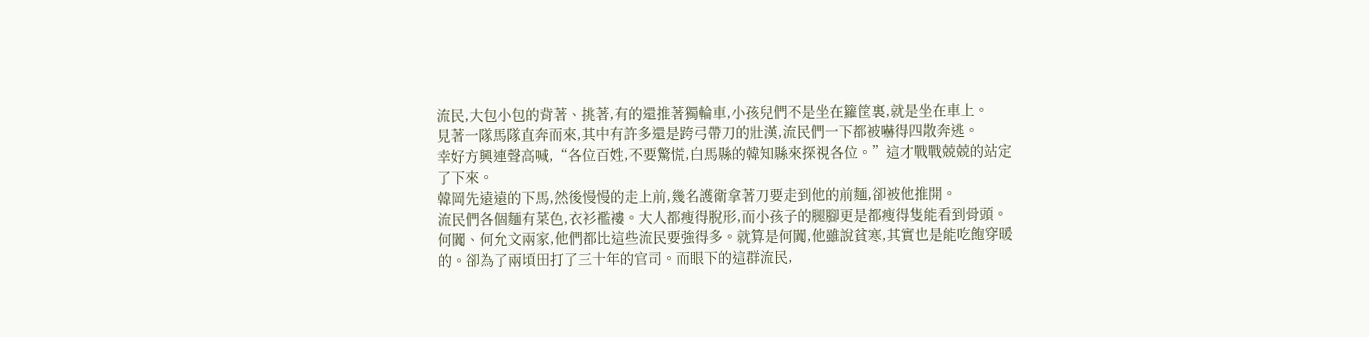流民,大包小包的背著、挑著,有的還推著獨輪車,小孩兒們不是坐在籮筐裏,就是坐在車上。
見著一隊馬隊直奔而來,其中有許多還是跨弓帶刀的壯漢,流民們一下都被嚇得四散奔逃。
幸好方興連聲高喊,“各位百姓,不要驚慌,白馬縣的韓知縣來探視各位。”這才戰戰兢兢的站定了下來。
韓岡先遠遠的下馬,然後慢慢的走上前,幾名護衛拿著刀要走到他的前麵,卻被他推開。
流民們各個麵有菜色,衣衫襤褸。大人都瘦得脫形,而小孩子的腿腳更是都瘦得隻能看到骨頭。
何闐、何允文兩家,他們都比這些流民要強得多。就算是何闐,他雖說貧寒,其實也是能吃飽穿暖的。卻為了兩頃田打了三十年的官司。而眼下的這群流民,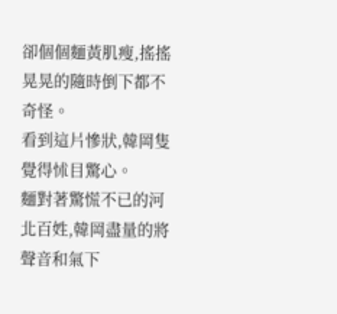卻個個麵黃肌瘦,搖搖晃晃的隨時倒下都不奇怪。
看到這片慘狀,韓岡隻覺得怵目驚心。
麵對著驚慌不已的河北百姓,韓岡盡量的將聲音和氣下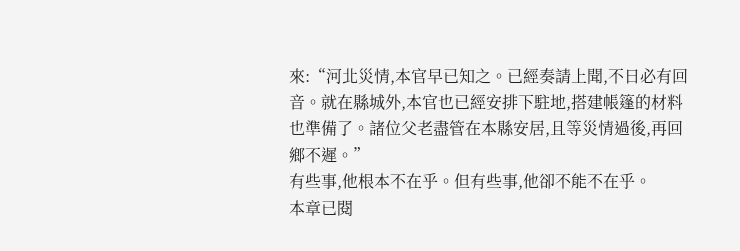來:“河北災情,本官早已知之。已經奏請上聞,不日必有回音。就在縣城外,本官也已經安排下駐地,搭建帳篷的材料也準備了。諸位父老盡管在本縣安居,且等災情過後,再回鄉不遲。”
有些事,他根本不在乎。但有些事,他卻不能不在乎。
本章已閱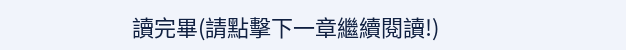讀完畢(請點擊下一章繼續閱讀!)